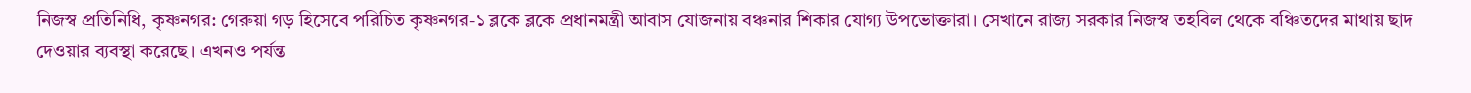নিজস্ব প্রতিনিধি, কৃষ্ণনগর: গেরুয়া গড় হিসেবে পরিচিত কৃষ্ণনগর-১ ব্লকে ব্লকে প্রধানমন্ত্রী আবাস যোজনায় বঞ্চনার শিকার যোগ্য উপভোক্তারা। সেখানে রাজ্য সরকার নিজস্ব তহবিল থেকে বঞ্চিতদের মাথায় ছাদ দেওয়ার ব্যবস্থা করেছে। এখনও পর্যন্ত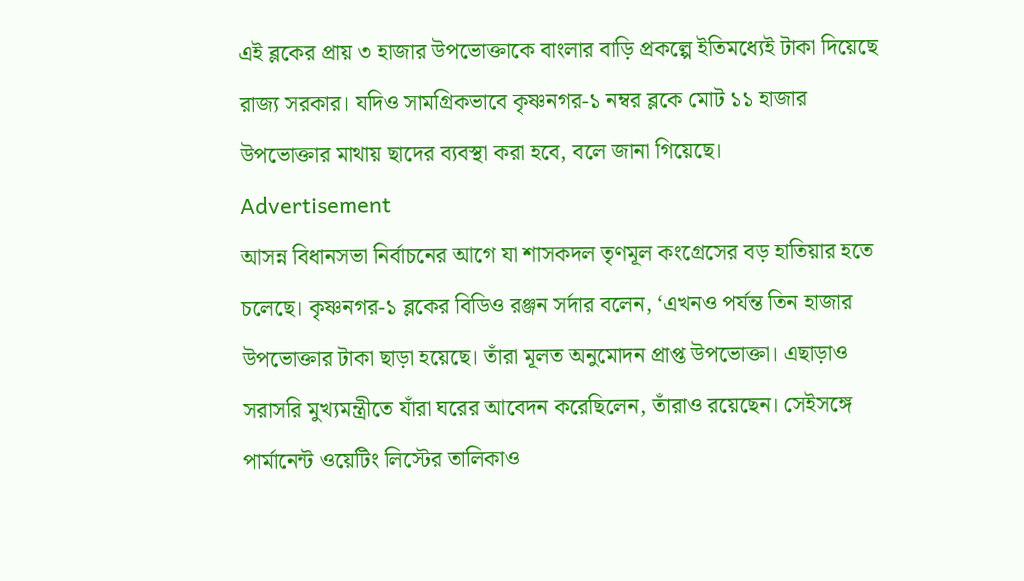এই ব্লকের প্রায় ৩ হাজার উপভোক্তাকে বাংলার বাড়ি প্রকল্পে ইতিমধ্যেই টাকা দিয়েছে রাজ্য সরকার। যদিও সামগ্রিকভাবে কৃষ্ণনগর-১ নম্বর ব্লকে মোট ১১ হাজার উপভোক্তার মাথায় ছাদের ব্যবস্থা করা হবে, বলে জানা গিয়েছে।
Advertisement
আসন্ন বিধানসভা নির্বাচনের আগে যা শাসকদল তৃণমূল কংগ্রেসের বড় হাতিয়ার হতে চলেছে। কৃষ্ণনগর-১ ব্লকের বিডিও রঞ্জন সর্দার বলেন, ‘এখনও পর্যন্ত তিন হাজার উপভোক্তার টাকা ছাড়া হয়েছে। তাঁরা মূলত অনুমোদন প্রাপ্ত উপভোক্তা। এছাড়াও সরাসরি মুখ্যমন্ত্রীতে যাঁরা ঘরের আবেদন করেছিলেন, তাঁরাও রয়েছেন। সেইসঙ্গে পার্মানেন্ট ওয়েটিং লিস্টের তালিকাও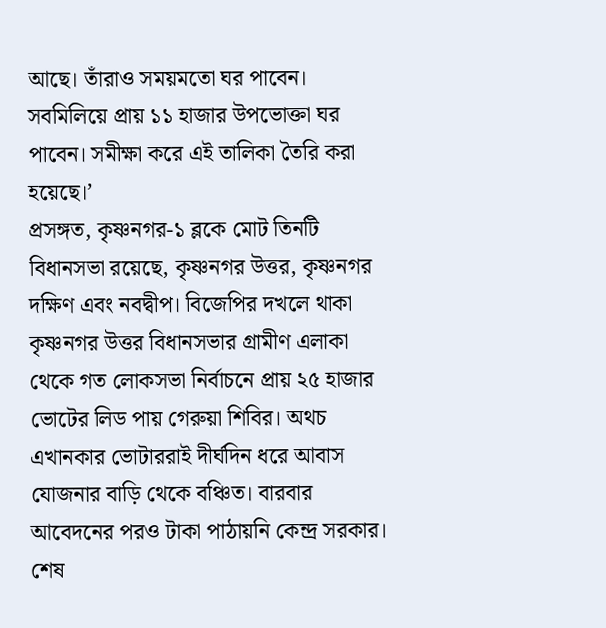আছে। তাঁরাও সময়মতো ঘর পাবেন। সবমিলিয়ে প্রায় ১১ হাজার উপভোক্তা ঘর পাবেন। সমীক্ষা করে এই তালিকা তৈরি করা হয়েছে।’
প্রসঙ্গত, কৃষ্ণনগর-১ ব্লকে মোট তিনটি বিধানসভা রয়েছে, কৃষ্ণনগর উত্তর, কৃষ্ণনগর দক্ষিণ এবং নবদ্বীপ। বিজেপির দখলে থাকা কৃষ্ণনগর উত্তর বিধানসভার গ্রামীণ এলাকা থেকে গত লোকসভা নির্বাচনে প্রায় ২৫ হাজার ভোটের লিড পায় গেরুয়া শিবির। অথচ এখানকার ভোটাররাই দীর্ঘদিন ধরে আবাস যোজনার বাড়ি থেকে বঞ্চিত। বারবার আবেদনের পরও টাকা পাঠায়নি কেন্দ্র সরকার। শেষ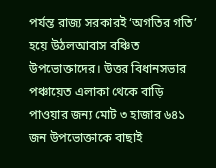পর্যন্ত রাজ্য সরকারই ‘অগতির গতি’ হয়ে উঠলআবাস বঞ্চিত উপভোক্তাদের। উত্তর বিধানসভার পঞ্চায়েত এলাকা থেকে বাড়ি পাওয়ার জন্য মোট ৩ হাজার ৬৪১ জন উপভোক্তাকে বাছাই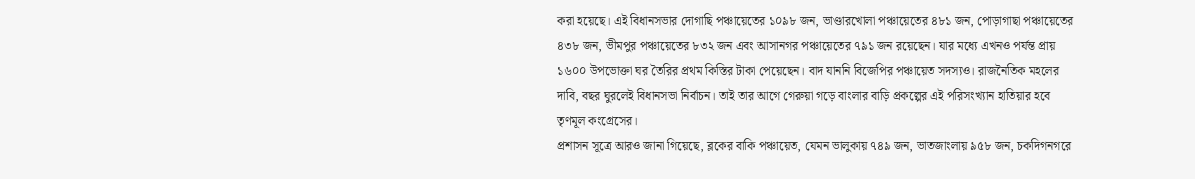করা হয়েছে। এই বিধানসভার দোগাছি পঞ্চায়েতের ১০৯৮ জন, ভাণ্ডারখোলা পঞ্চায়েতের ৪৮১ জন, পোড়াগাছা পঞ্চায়েতের ৪৩৮ জন, ভীমপুর পঞ্চায়েতের ৮৩২ জন এবং আসানগর পঞ্চায়েতের ৭৯১ জন রয়েছেন। যার মধ্যে এখনও পর্যন্ত প্রায় ১৬০০ উপভোক্তা ঘর তৈরির প্রথম কিস্তির টাকা পেয়েছেন। বাদ যাননি বিজেপির পঞ্চায়েত সদস্যও। রাজনৈতিক মহলের দাবি, বছর ঘুরলেই বিধানসভা নির্বাচন। তাই তার আগে গেরুয়া গড়ে বাংলার বাড়ি প্রকল্পের এই পরিসংখ্যান হাতিয়ার হবে তৃণমূল কংগ্রেসের।
প্রশাসন সূত্রে আরও জানা গিয়েছে, ব্লকের বাকি পঞ্চায়েত, যেমন ভালুকায় ৭৪৯ জন, ভাতজাংলায় ৯৫৮ জন, চকদিগনগরে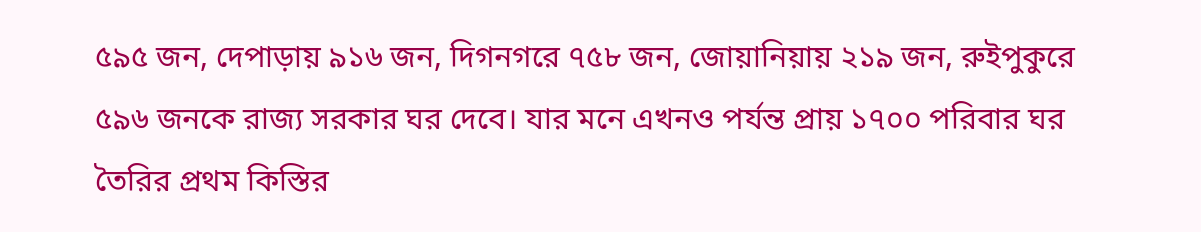৫৯৫ জন, দেপাড়ায় ৯১৬ জন, দিগনগরে ৭৫৮ জন, জোয়ানিয়ায় ২১৯ জন, রুইপুকুরে ৫৯৬ জনকে রাজ্য সরকার ঘর দেবে। যার মনে এখনও পর্যন্ত প্রায় ১৭০০ পরিবার ঘর তৈরির প্রথম কিস্তির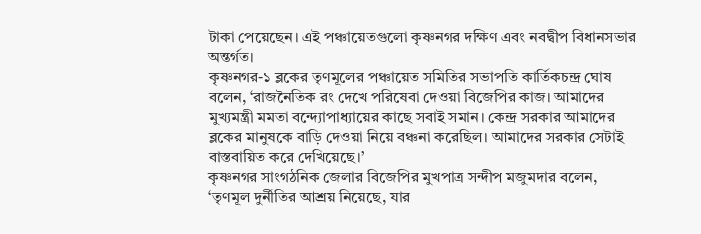টাকা পেয়েছেন। এই পঞ্চায়েতগুলো কৃষ্ণনগর দক্ষিণ এবং নবদ্বীপ বিধানসভার অন্তর্গত।
কৃষ্ণনগর-১ ব্লকের তৃণমূলের পঞ্চায়েত সমিতির সভাপতি কার্তিকচন্দ্র ঘোষ বলেন, ‘রাজনৈতিক রং দেখে পরিষেবা দেওয়া বিজেপির কাজ। আমাদের মুখ্যমন্ত্রী মমতা বন্দ্যোপাধ্যায়ের কাছে সবাই সমান। কেন্দ্র সরকার আমাদের ব্লকের মানুষকে বাড়ি দেওয়া নিয়ে বঞ্চনা করেছিল। আমাদের সরকার সেটাই বাস্তবায়িত করে দেখিয়েছে।’
কৃষ্ণনগর সাংগঠনিক জেলার বিজেপির মুখপাত্র সন্দীপ মজুমদার বলেন, ‘তৃণমূল দুর্নীতির আশ্রয় নিয়েছে, যার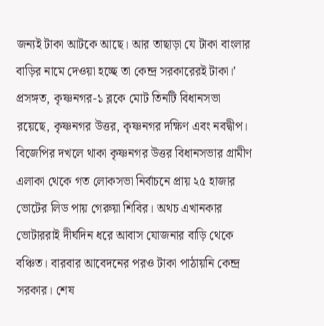জন্যই টাকা আটকে আছে। আর তাছাড়া যে টাকা বাংলার বাড়ির নামে দেওয়া হচ্ছে তা কেন্দ্র সরকারেরই টাকা।’
প্রসঙ্গত, কৃষ্ণনগর-১ ব্লকে মোট তিনটি বিধানসভা রয়েছে, কৃষ্ণনগর উত্তর, কৃষ্ণনগর দক্ষিণ এবং নবদ্বীপ। বিজেপির দখলে থাকা কৃষ্ণনগর উত্তর বিধানসভার গ্রামীণ এলাকা থেকে গত লোকসভা নির্বাচনে প্রায় ২৫ হাজার ভোটের লিড পায় গেরুয়া শিবির। অথচ এখানকার ভোটাররাই দীর্ঘদিন ধরে আবাস যোজনার বাড়ি থেকে বঞ্চিত। বারবার আবেদনের পরও টাকা পাঠায়নি কেন্দ্র সরকার। শেষ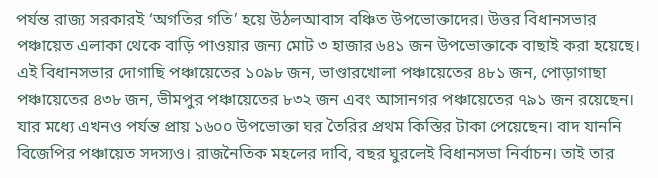পর্যন্ত রাজ্য সরকারই ‘অগতির গতি’ হয়ে উঠলআবাস বঞ্চিত উপভোক্তাদের। উত্তর বিধানসভার পঞ্চায়েত এলাকা থেকে বাড়ি পাওয়ার জন্য মোট ৩ হাজার ৬৪১ জন উপভোক্তাকে বাছাই করা হয়েছে। এই বিধানসভার দোগাছি পঞ্চায়েতের ১০৯৮ জন, ভাণ্ডারখোলা পঞ্চায়েতের ৪৮১ জন, পোড়াগাছা পঞ্চায়েতের ৪৩৮ জন, ভীমপুর পঞ্চায়েতের ৮৩২ জন এবং আসানগর পঞ্চায়েতের ৭৯১ জন রয়েছেন। যার মধ্যে এখনও পর্যন্ত প্রায় ১৬০০ উপভোক্তা ঘর তৈরির প্রথম কিস্তির টাকা পেয়েছেন। বাদ যাননি বিজেপির পঞ্চায়েত সদস্যও। রাজনৈতিক মহলের দাবি, বছর ঘুরলেই বিধানসভা নির্বাচন। তাই তার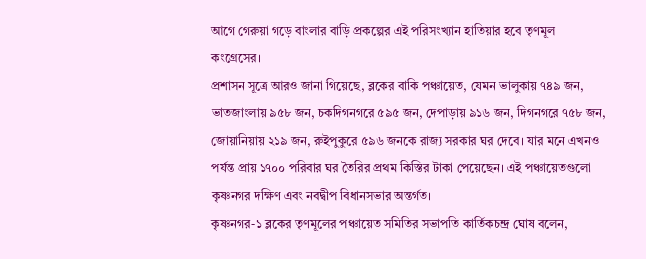আগে গেরুয়া গড়ে বাংলার বাড়ি প্রকল্পের এই পরিসংখ্যান হাতিয়ার হবে তৃণমূল কংগ্রেসের।
প্রশাসন সূত্রে আরও জানা গিয়েছে, ব্লকের বাকি পঞ্চায়েত, যেমন ভালুকায় ৭৪৯ জন, ভাতজাংলায় ৯৫৮ জন, চকদিগনগরে ৫৯৫ জন, দেপাড়ায় ৯১৬ জন, দিগনগরে ৭৫৮ জন, জোয়ানিয়ায় ২১৯ জন, রুইপুকুরে ৫৯৬ জনকে রাজ্য সরকার ঘর দেবে। যার মনে এখনও পর্যন্ত প্রায় ১৭০০ পরিবার ঘর তৈরির প্রথম কিস্তির টাকা পেয়েছেন। এই পঞ্চায়েতগুলো কৃষ্ণনগর দক্ষিণ এবং নবদ্বীপ বিধানসভার অন্তর্গত।
কৃষ্ণনগর-১ ব্লকের তৃণমূলের পঞ্চায়েত সমিতির সভাপতি কার্তিকচন্দ্র ঘোষ বলেন,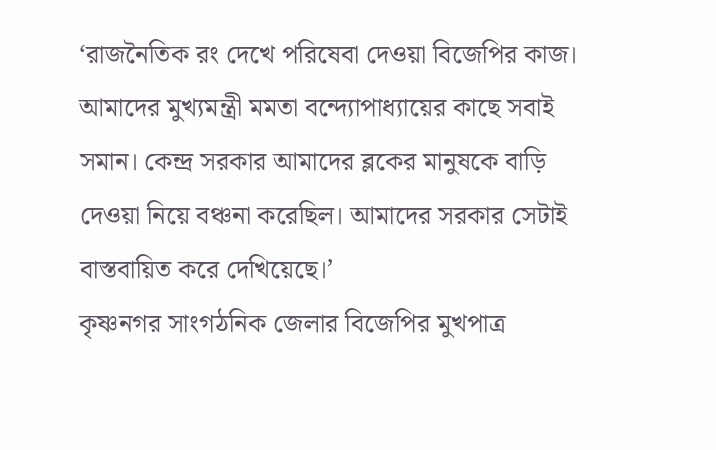‘রাজনৈতিক রং দেখে পরিষেবা দেওয়া বিজেপির কাজ। আমাদের মুখ্যমন্ত্রী মমতা বন্দ্যোপাধ্যায়ের কাছে সবাই সমান। কেন্দ্র সরকার আমাদের ব্লকের মানুষকে বাড়ি দেওয়া নিয়ে বঞ্চনা করেছিল। আমাদের সরকার সেটাই বাস্তবায়িত করে দেখিয়েছে।’
কৃষ্ণনগর সাংগঠনিক জেলার বিজেপির মুখপাত্র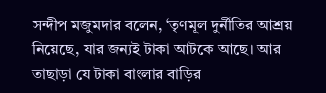সন্দীপ মজুমদার বলেন, ‘তৃণমূল দুর্নীতির আশ্রয় নিয়েছে, যার জন্যই টাকা আটকে আছে। আর তাছাড়া যে টাকা বাংলার বাড়ির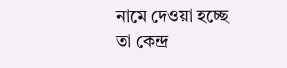নামে দেওয়া হচ্ছে তা কেন্দ্র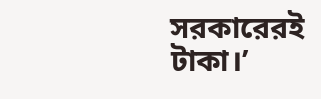সরকারেরই টাকা।’